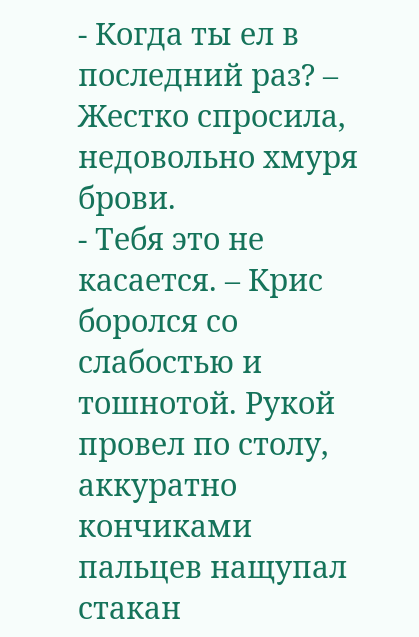- Когда ты ел в последний раз? – Жестко спросила, недовольно хмуря брови.
- Тебя это не касается. – Крис боролся со слабостью и тошнотой. Рукой провел по столу, аккуратно кончиками пальцев нащупал стакан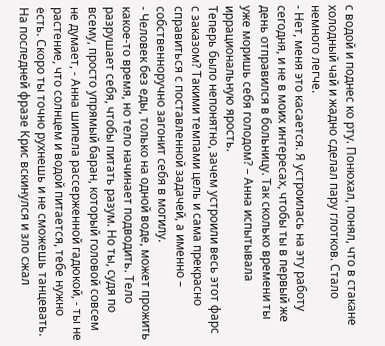с водой и поднес ко рту. Понюхал, понял, что в стакане холодный чай и жадно сделал пару глотков. Стало немного легче.
- Нет, меня это касается. Я устроилась на эту работу сегодня, и не в моих интересах, чтобы ты в первый же день отправился в больницу. Так сколько времени ты уже моришь себя голодом? – Анна испытывала иррациональную ярость.
Теперь было непонятно, зачем устроили весь этот фарс с заказом? Такими темпами цель и сама прекрасно справиться с поставленной задачей, а именно – собственноручно загонит себя в могилу.
- Человек без еды, только на одной воде, может прожить какое-то время, но тело начинает подводить. Тело разрушает себя, чтобы питать разум. Но ты, судя по всему, просто упрямый баран, который головой совсем не думает, - Анна шипела рассерженной гадюкой, - ты не растение, что солнцем и водой питается, тебе нужно есть. Скоро ты точно рухнешь и не сможешь танцевать.
На последней фразе Крис вскинулся и зло сжал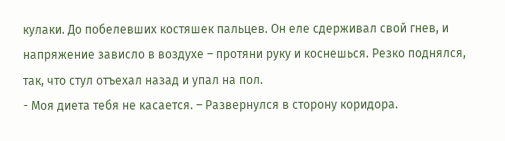кулаки. До побелевших костяшек пальцев. Он еле сдерживал свой гнев, и напряжение зависло в воздухе – протяни руку и коснешься. Резко поднялся, так, что стул отъехал назад и упал на пол.
- Моя диета тебя не касается. – Развернулся в сторону коридора.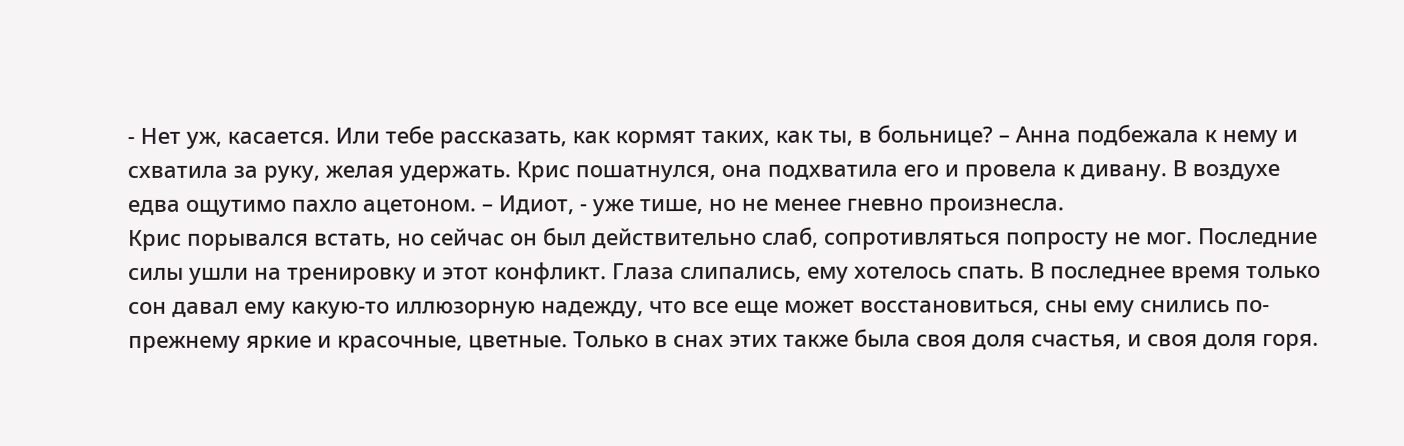- Нет уж, касается. Или тебе рассказать, как кормят таких, как ты, в больнице? – Анна подбежала к нему и схватила за руку, желая удержать. Крис пошатнулся, она подхватила его и провела к дивану. В воздухе едва ощутимо пахло ацетоном. – Идиот, - уже тише, но не менее гневно произнесла.
Крис порывался встать, но сейчас он был действительно слаб, сопротивляться попросту не мог. Последние силы ушли на тренировку и этот конфликт. Глаза слипались, ему хотелось спать. В последнее время только сон давал ему какую-то иллюзорную надежду, что все еще может восстановиться, сны ему снились по-прежнему яркие и красочные, цветные. Только в снах этих также была своя доля счастья, и своя доля горя.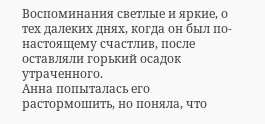Воспоминания светлые и яркие, о тех далеких днях, когда он был по-настоящему счастлив, после оставляли горький осадок утраченного.
Анна попыталась его растормошить, но поняла, что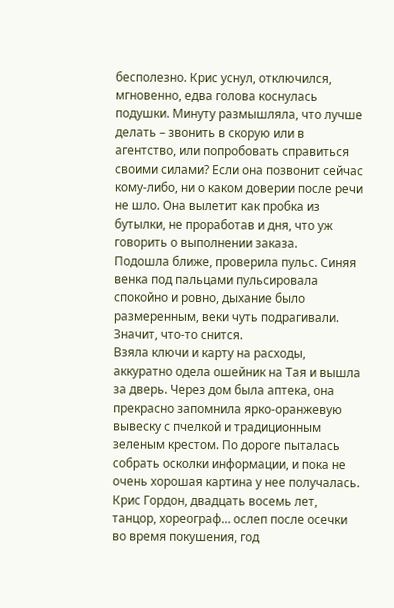бесполезно. Крис уснул, отключился, мгновенно, едва голова коснулась подушки. Минуту размышляла, что лучше делать – звонить в скорую или в агентство, или попробовать справиться своими силами? Если она позвонит сейчас кому-либо, ни о каком доверии после речи не шло. Она вылетит как пробка из бутылки, не проработав и дня, что уж говорить о выполнении заказа.
Подошла ближе, проверила пульс. Синяя венка под пальцами пульсировала спокойно и ровно, дыхание было размеренным, веки чуть подрагивали. Значит, что-то снится.
Взяла ключи и карту на расходы, аккуратно одела ошейник на Тая и вышла за дверь. Через дом была аптека, она прекрасно запомнила ярко-оранжевую вывеску с пчелкой и традиционным зеленым крестом. По дороге пыталась собрать осколки информации, и пока не очень хорошая картина у нее получалась.
Крис Гордон, двадцать восемь лет, танцор, хореограф… ослеп после осечки во время покушения, год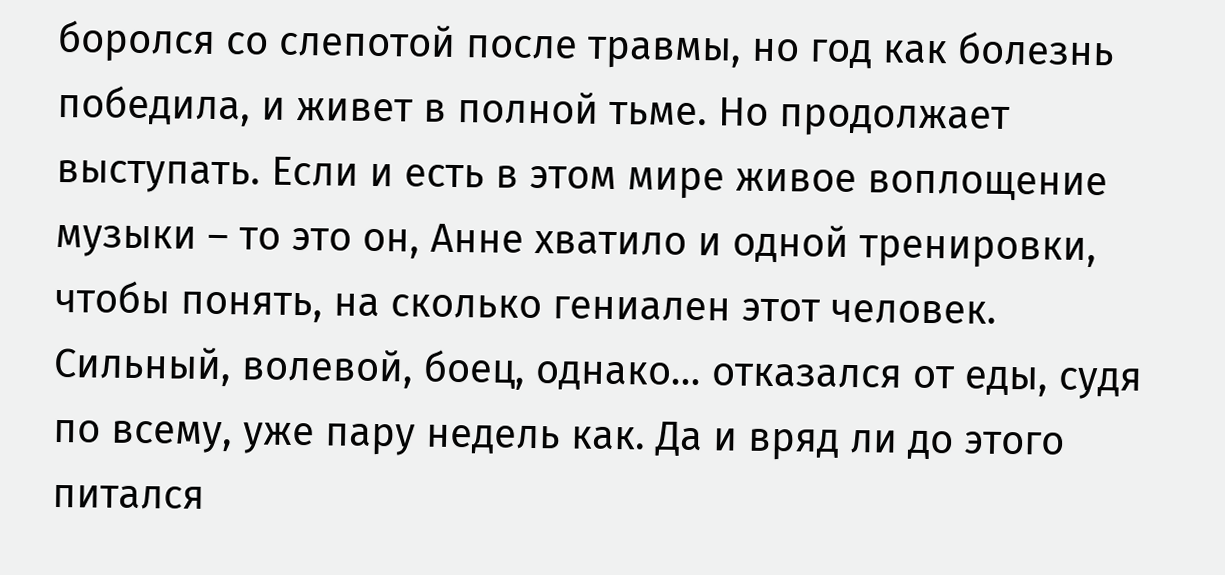боролся со слепотой после травмы, но год как болезнь победила, и живет в полной тьме. Но продолжает выступать. Если и есть в этом мире живое воплощение музыки – то это он, Анне хватило и одной тренировки, чтобы понять, на сколько гениален этот человек. Сильный, волевой, боец, однако… отказался от еды, судя по всему, уже пару недель как. Да и вряд ли до этого питался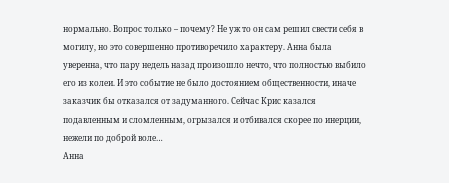нормально. Вопрос только – почему? Не уж то он сам решил свести себя в могилу, но это совершенно противоречило характеру. Анна была уверенна, что пару недель назад произошло нечто, что полностью выбило его из колеи. И это событие не было достоянием общественности, иначе заказчик бы отказался от задуманного. Сейчас Крис казался подавленным и сломленным, огрызался и отбивался скорее по инерции, нежели по доброй воле…
Анна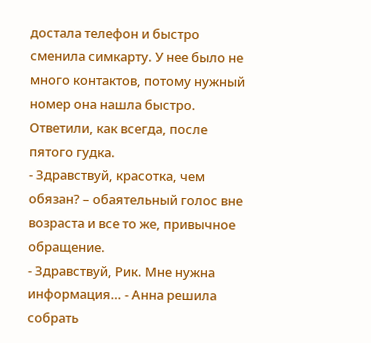достала телефон и быстро сменила симкарту. У нее было не много контактов, потому нужный номер она нашла быстро. Ответили, как всегда, после пятого гудка.
- Здравствуй, красотка, чем обязан? – обаятельный голос вне возраста и все то же, привычное обращение.
- Здравствуй, Рик. Мне нужна информация… - Анна решила собрать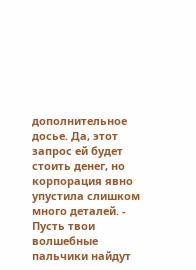дополнительное досье. Да, этот запрос ей будет стоить денег, но корпорация явно упустила слишком много деталей. - Пусть твои волшебные пальчики найдут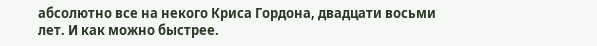абсолютно все на некого Криса Гордона, двадцати восьми лет. И как можно быстрее.